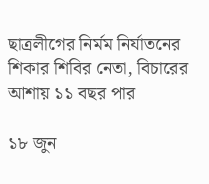ছাত্রলীগের নির্মম নির্যাতনের শিকার শিবির নেতা, বিচারের আশায় ১১ বছর পার

১৮ জুন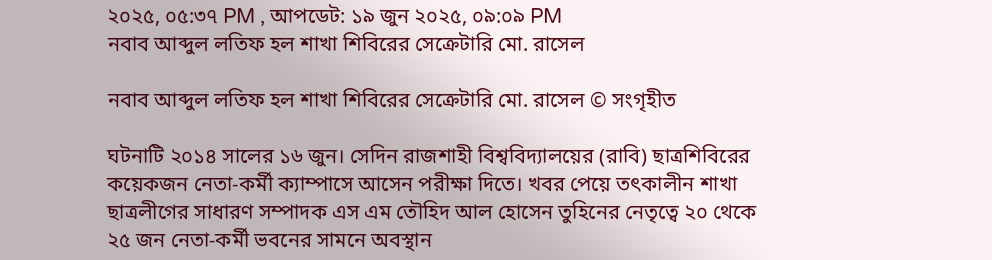২০২৫, ০৫:৩৭ PM , আপডেট: ১৯ জুন ২০২৫, ০৯:০৯ PM
নবাব আব্দুল লতিফ হল শাখা শিবিরের সেক্রেটারি মো. রাসেল

নবাব আব্দুল লতিফ হল শাখা শিবিরের সেক্রেটারি মো. রাসেল © সংগৃহীত

ঘটনাটি ২০১৪ সালের ১৬ জুন। সেদিন রাজশাহী বিশ্ববিদ্যালয়ের (রাবি) ছাত্রশিবিরের কয়েকজন নেতা-কর্মী ক্যাম্পাসে আসেন পরীক্ষা দিতে। খবর পেয়ে তৎকালীন শাখা ছাত্রলীগের সাধারণ সম্পাদক এস এম তৌহিদ আল হোসেন তুহিনের নেতৃত্বে ২০ থেকে ২৫ জন নেতা-কর্মী ভবনের সামনে অবস্থান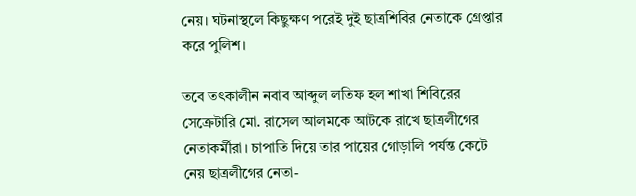নেয়। ঘটনাস্থলে কিছুক্ষণ পরেই দুই ছাত্রশিবির নেতাকে গ্রেপ্তার করে পুলিশ।

তবে তৎকালীন নবাব আব্দুল লতিফ হল শাখা শিবিরের সেক্রেটারি মো. রাসেল আলমকে আটকে রাখে ছাত্রলীগের নেতাকর্মীরা। চাপাতি দিয়ে তার পায়ের গোড়ালি পর্যন্ত কেটে নেয় ছাত্রলীগের নেতা-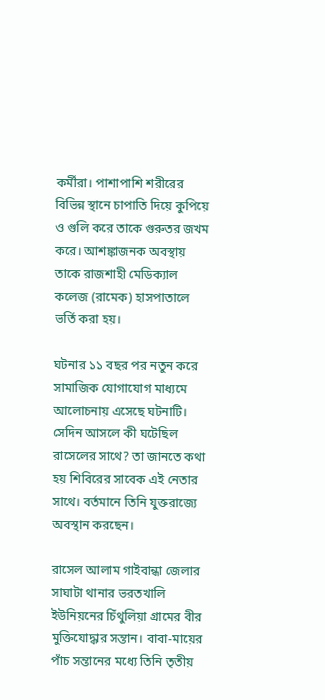কর্মীরা। পাশাপাশি শরীরের বিভিন্ন স্থানে চাপাতি দিয়ে কুপিয়ে ও গুলি করে তাকে গুরুতর জখম করে। আশঙ্কাজনক অবস্থায় তাকে রাজশাহী মেডিক্যাল কলেজ (রামেক) হাসপাতালে ভর্তি করা হয়।

ঘটনার ১১ বছর পর নতুন করে সামাজিক যোগাযোগ মাধ্যমে আলোচনায় এসেছে ঘটনাটি। সেদিন আসলে কী ঘটেছিল রাসেলের সাথে? তা জানতে কথা হয় শিবিরের সাবেক এই নেতার সাথে। বর্তমানে তিনি যুক্তরাজ্যে অবস্থান করছেন।

রাসেল আলাম গাইবান্ধা জেলার সাঘাটা থানার ভরতখালি ইউনিয়নের চিঁথুলিয়া গ্রামের বীর মুক্তিযোদ্ধার সন্তান। বাবা-মায়ের পাঁচ সন্তানের মধ্যে তিনি তৃতীয়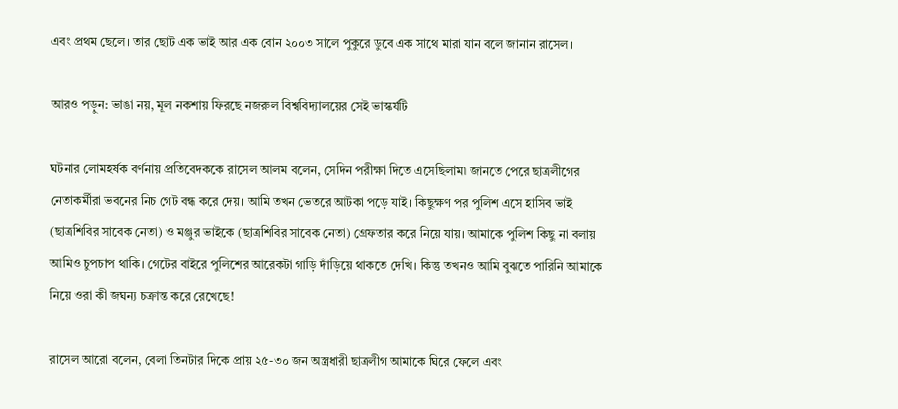এবং প্রথম ছেলে। তার ছোট এক ভাই আর এক বোন ২০০৩ সালে পুকুরে ডুবে এক সাথে মারা যান বলে জানান রাসেল।

আরও পড়ুন: ভাঙা নয়, মূল নকশায় ফিরছে নজরুল বিশ্ববিদ্যালয়ের সেই ভাস্কর্যটি

ঘটনার লোমহর্ষক বর্ণনায় প্রতিবেদককে রাসেল আলম বলেন, সেদিন পরীক্ষা দিতে এসেছিলাম৷ জানতে পেরে ছাত্রলীগের নেতাকর্মীরা ভবনের নিচ গেট বন্ধ করে দেয়। আমি তখন ভেতরে আটকা পড়ে যাই। কিছুক্ষণ পর পুলিশ এসে হাসিব ভাই (ছাত্রশিবির সাবেক নেতা) ও মঞ্জুর ভাইকে (ছাত্রশিবির সাবেক নেতা) গ্রেফতার করে নিয়ে যায়। আমাকে পুলিশ কিছু না বলায় আমিও চুপচাপ থাকি। গেটের বাইরে পুলিশের আরেকটা গাড়ি দাঁড়িয়ে থাকতে দেখি। কিন্তু তখনও আমি বুঝতে পারিনি আমাকে নিয়ে ওরা কী জঘন্য চক্রান্ত করে রেখেছে!

রাসেল আরো বলেন, বেলা তিনটার দিকে প্রায় ২৫-৩০ জন অস্ত্রধারী ছাত্রলীগ আমাকে ঘিরে ফেলে এবং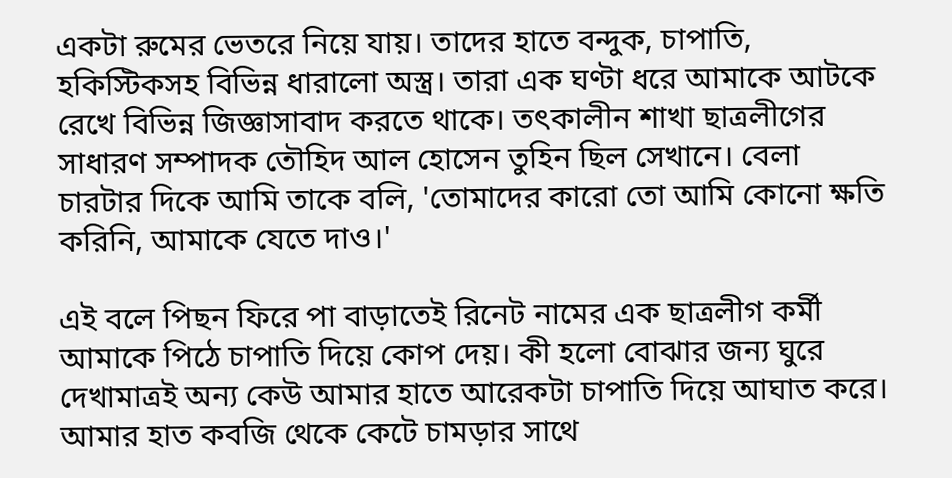একটা রুমের ভেতরে নিয়ে যায়। তাদের হাতে বন্দুক, চাপাতি, হকিস্টিকসহ বিভিন্ন ধারালো অস্ত্র। তারা এক ঘণ্টা ধরে আমাকে আটকে রেখে বিভিন্ন জিজ্ঞাসাবাদ করতে থাকে। তৎকালীন শাখা ছাত্রলীগের সাধারণ সম্পাদক তৌহিদ আল হোসেন তুহিন ছিল সেখানে। বেলা চারটার দিকে আমি তাকে বলি, 'তোমাদের কারো তো আমি কোনো ক্ষতি করিনি, আমাকে যেতে দাও।'

এই বলে পিছন ফিরে পা বাড়াতেই রিনেট নামের এক ছাত্রলীগ কর্মী আমাকে পিঠে চাপাতি দিয়ে কোপ দেয়। কী হলো বোঝার জন্য ঘুরে দেখামাত্রই অন্য কেউ আমার হাতে আরেকটা চাপাতি দিয়ে আঘাত করে। আমার হাত কবজি থেকে কেটে চামড়ার সাথে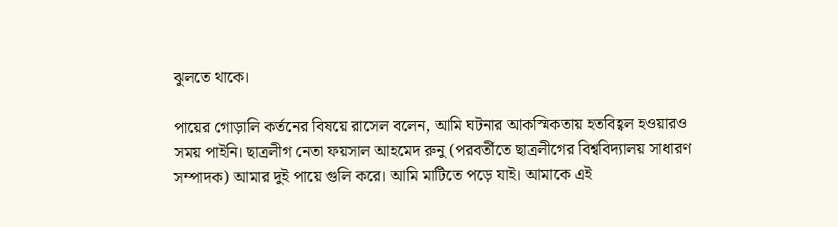ঝুলতে থাকে।

পায়ের গোড়ালি কর্তনের বিষয়ে রাসেল বলেন, আমি ঘটনার আকস্মিকতায় হতবিহ্বল হওয়ারও সময় পাইনি। ছাত্রলীগ নেতা ফয়সাল আহমেদ রুনু (পরবর্তীতে ছাত্রলীগের বিশ্ববিদ্যালয় সাধারণ সম্পাদক) আমার দুই পায়ে গুলি করে। আমি মাটিতে পড়ে যাই। আমাকে এই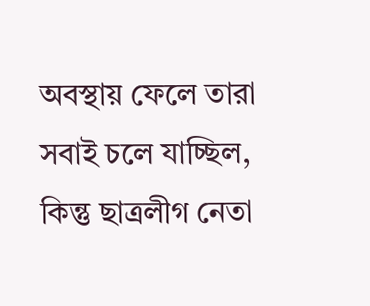অবস্থায় ফেলে তারা সবাই চলে যাচ্ছিল, কিন্তু ছাত্রলীগ নেতা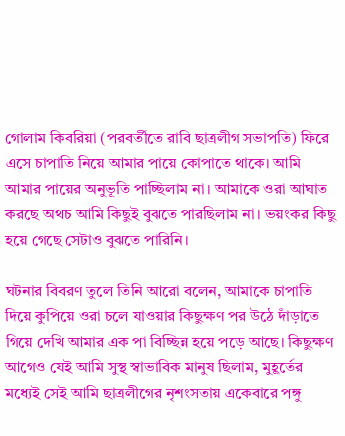গোলাম কিবরিয়া (পরবর্তীতে রাবি ছাত্রলীগ সভাপতি) ফিরে এসে চাপাতি নিয়ে আমার পায়ে কোপাতে থাকে। আমি আমার পায়ের অনুভূতি পাচ্ছিলাম না। আমাকে ওরা আঘাত করছে অথচ আমি কিছুই বুঝতে পারছিলাম না। ভয়ংকর কিছু হয়ে গেছে সেটাও বুঝতে পারিনি।

ঘটনার বিবরণ তুলে তিনি আরো বলেন, আমাকে চাপাতি দিয়ে কুপিয়ে ওরা চলে যাওয়ার কিছুক্ষণ পর উঠে দাঁড়াতে গিয়ে দেখি আমার এক পা বিচ্ছিন্ন হয়ে পড়ে আছে। কিছুক্ষণ আগেও যেই আমি সুস্থ স্বাভাবিক মানুষ ছিলাম, মুহূর্তের মধ্যেই সেই আমি ছাত্রলীগের নৃশংসতায় একেবারে পঙ্গু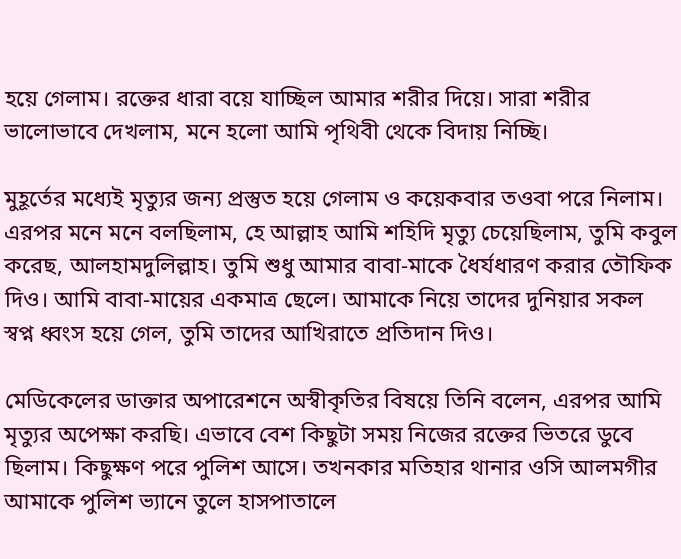হয়ে গেলাম। রক্তের ধারা বয়ে যাচ্ছিল আমার শরীর দিয়ে। সারা শরীর ভালোভাবে দেখলাম, মনে হলো আমি পৃথিবী থেকে বিদায় নিচ্ছি।

মুহূর্তের মধ্যেই মৃত্যুর জন্য প্রস্তুত হয়ে গেলাম ও কয়েকবার তওবা পরে নিলাম। এরপর মনে মনে বলছিলাম, হে আল্লাহ আমি শহিদি মৃত্যু চেয়েছিলাম, তুমি কবুল করেছ, আলহামদুলিল্লাহ। তুমি শুধু আমার বাবা-মাকে ধৈর্যধারণ করার তৌফিক দিও। আমি বাবা-মায়ের একমাত্র ছেলে। আমাকে নিয়ে তাদের দুনিয়ার সকল স্বপ্ন ধ্বংস হয়ে গেল, তুমি তাদের আখিরাতে প্রতিদান দিও।

মেডিকেলের ডাক্তার অপারেশনে অস্বীকৃতির বিষয়ে তিনি বলেন, এরপর আমি মৃত্যুর অপেক্ষা করছি। এভাবে বেশ কিছুটা সময় নিজের রক্তের ভিতরে ডুবে ছিলাম। কিছুক্ষণ পরে পুলিশ আসে। তখনকার মতিহার থানার ওসি আলমগীর আমাকে পুলিশ ভ্যানে তুলে হাসপাতালে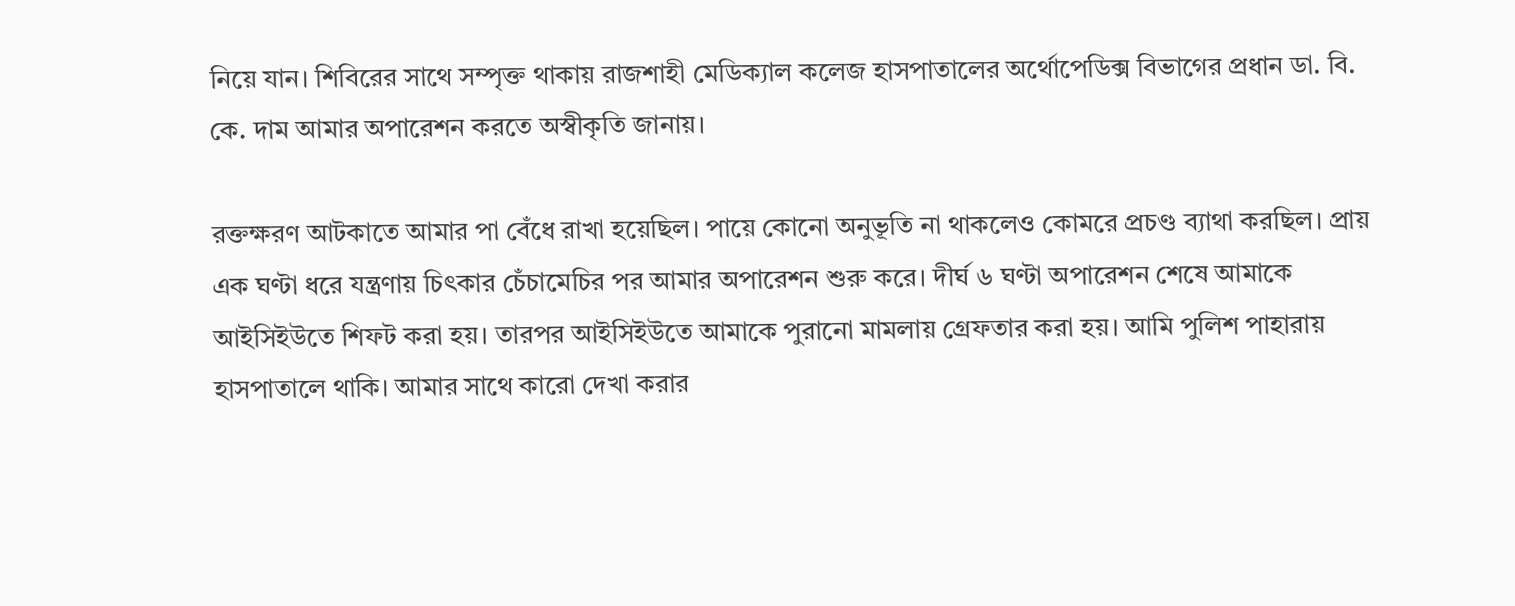নিয়ে যান। শিবিরের সাথে সম্পৃক্ত থাকায় রাজশাহী মেডিক্যাল কলেজ হাসপাতালের অর্থোপেডিক্স বিভাগের প্রধান ডা. বি. কে. দাম আমার অপারেশন করতে অস্বীকৃতি জানায়।

রক্তক্ষরণ আটকাতে আমার পা বেঁধে রাখা হয়েছিল। পায়ে কোনো অনুভূতি না থাকলেও কোমরে প্রচণ্ড ব্যাথা করছিল। প্রায় এক ঘণ্টা ধরে যন্ত্রণায় চিৎকার চেঁচামেচির পর আমার অপারেশন শুরু করে। দীর্ঘ ৬ ঘণ্টা অপারেশন শেষে আমাকে আইসিইউতে শিফট করা হয়। তারপর আইসিইউতে আমাকে পুরানো মামলায় গ্রেফতার করা হয়। আমি পুলিশ পাহারায় হাসপাতালে থাকি। আমার সাথে কারো দেখা করার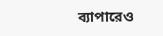ব্যাপারেও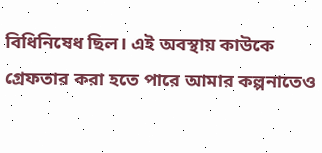বিধিনিষেধ ছিল। এই অবস্থায় কাউকে গ্রেফতার করা হতে পারে আমার কল্পনাতেও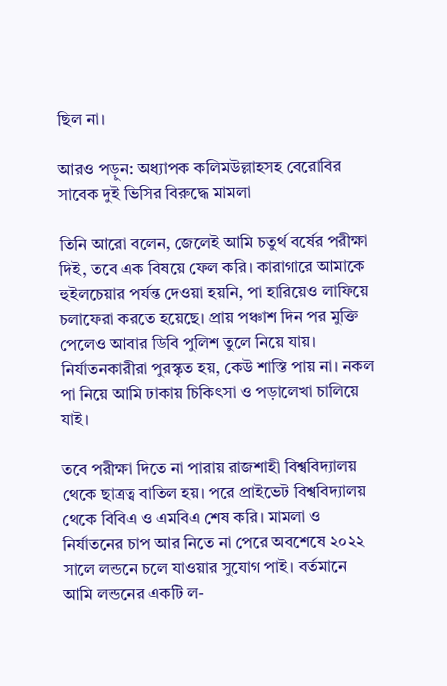ছিল না।

আরও পড়ুন: অধ্যাপক কলিমউল্লাহসহ বেরোবির সাবেক দুই ভিসির বিরুদ্ধে মামলা

তিনি আরো বলেন, জেলেই আমি চতুর্থ বর্ষের পরীক্ষা দিই, তবে এক বিষয়ে ফেল করি। কারাগারে আমাকে হুইলচেয়ার পর্যন্ত দেওয়া হয়নি, পা হারিয়েও লাফিয়ে চলাফেরা করতে হয়েছে। প্রায় পঞ্চাশ দিন পর মুক্তি পেলেও আবার ডিবি পুলিশ তুলে নিয়ে যায়। নির্যাতনকারীরা পুরস্কৃত হয়, কেউ শাস্তি পায় না। নকল পা নিয়ে আমি ঢাকায় চিকিৎসা ও পড়ালেখা চালিয়ে যাই।

তবে পরীক্ষা দিতে না পারায় রাজশাহী বিশ্ববিদ্যালয় থেকে ছাত্রত্ব বাতিল হয়। পরে প্রাইভেট বিশ্ববিদ্যালয় থেকে বিবিএ ও এমবিএ শেষ করি। মামলা ও নির্যাতনের চাপ আর নিতে না পেরে অবশেষে ২০২২ সালে লন্ডনে চলে যাওয়ার সুযোগ পাই। বর্তমানে আমি লন্ডনের একটি ল-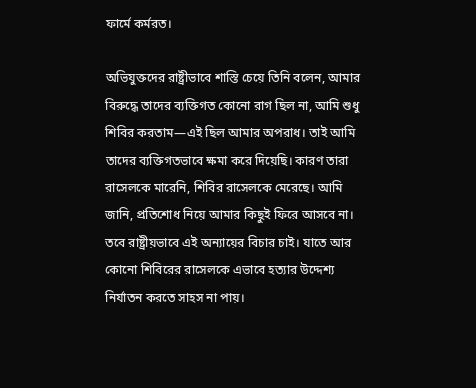ফার্মে কর্মরত।

অভিযুক্তদের রাষ্ট্রীভাবে শাস্তি চেয়ে তিনি বলেন, আমার বিরুদ্ধে তাদের ব্যক্তিগত কোনো রাগ ছিল না, আমি শুধু শিবির করতাম—এই ছিল আমার অপরাধ। তাই আমি তাদের ব্যক্তিগতভাবে ক্ষমা করে দিয়েছি। কারণ তারা রাসেলকে মারেনি, শিবির রাসেলকে মেরেছে। আমি জানি, প্রতিশোধ নিয়ে আমার কিছুই ফিরে আসবে না। তবে রাষ্ট্রীয়ভাবে এই অন্যায়ের বিচার চাই। যাতে আর কোনো শিবিরের রাসেলকে এভাবে হত্যার উদ্দেশ্য নির্যাতন করতে সাহস না পায়।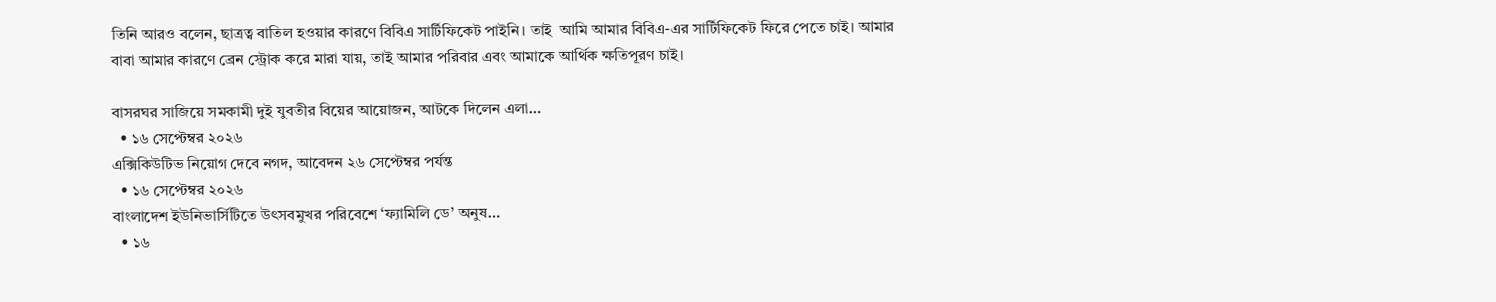তিনি আরও বলেন, ছাত্রত্ব বাতিল হওয়ার কারণে বিবিএ সার্টিফিকেট পাইনি। তাই  আমি আমার বিবিএ-এর সার্টিফিকেট ফিরে পেতে চাই। আমার বাবা আমার কারণে ব্রেন স্ট্রোক করে মারা যায়, তাই আমার পরিবার এবং আমাকে আর্থিক ক্ষতিপূরণ চাই।

বাসরঘর সাজিয়ে সমকামী দুই যুবতীর বিয়ের আয়োজন, আটকে দিলেন এলা…
  • ১৬ সেপ্টেম্বর ২০২৬
এক্সিকিউটিভ নিয়োগ দেবে নগদ, আবেদন ২৬ সেপ্টেম্বর পর্যন্ত
  • ১৬ সেপ্টেম্বর ২০২৬
বাংলাদেশ ইউনিভার্সিটিতে উৎসবমুখর পরিবেশে ‘ফ্যামিলি ডে’ অনুষ…
  • ১৬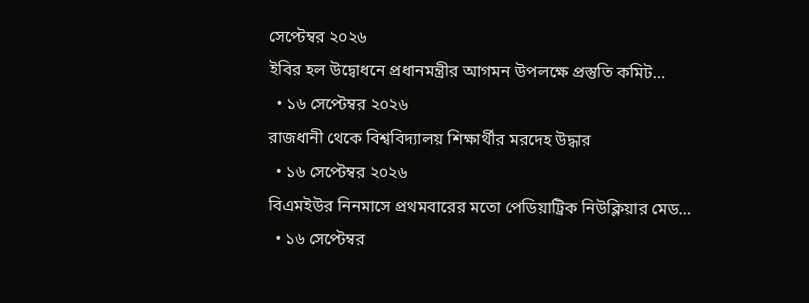সেপ্টেম্বর ২০২৬
ইবির হল উদ্বোধনে প্রধানমন্ত্রীর আগমন উপলক্ষে প্রস্তুতি কমিট…
  • ১৬ সেপ্টেম্বর ২০২৬
রাজধানী থেকে বিশ্ববিদ্যালয় শিক্ষার্থীর মরদেহ উদ্ধার
  • ১৬ সেপ্টেম্বর ২০২৬
বিএমইউর নিনমাসে প্রথমবারের মতো পেডিয়াট্রিক নিউক্লিয়ার মেড…
  • ১৬ সেপ্টেম্বর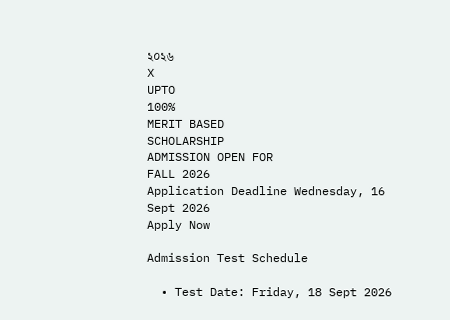২০২৬
X
UPTO
100%
MERIT BASED
SCHOLARSHIP
ADMISSION OPEN FOR
FALL 2026
Application Deadline Wednesday, 16 Sept 2026
Apply Now

Admission Test Schedule

  • Test Date: Friday, 18 Sept 2026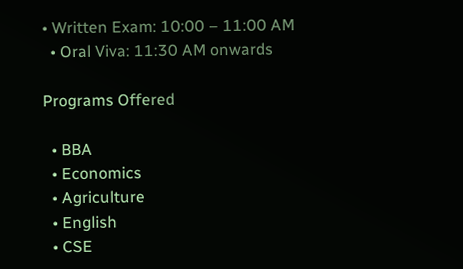• Written Exam: 10:00 – 11:00 AM
  • Oral Viva: 11:30 AM onwards

Programs Offered

  • BBA
  • Economics
  • Agriculture
  • English
  • CSE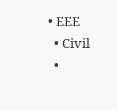• EEE
  • Civil
  •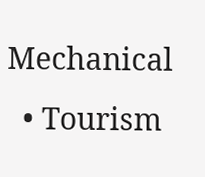Mechanical
  • Tourism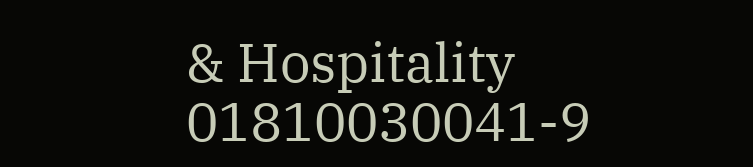& Hospitality
01810030041-9